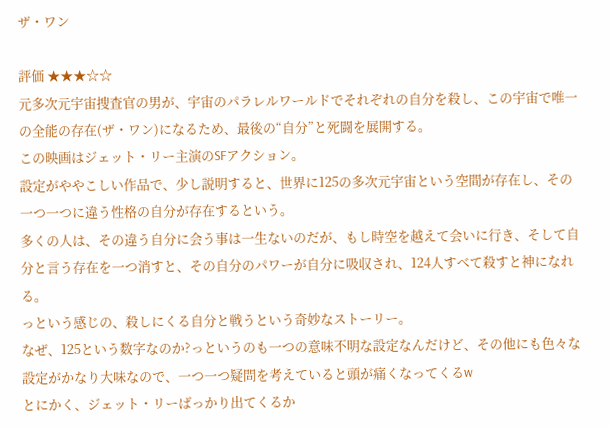ザ・ワン

評価 ★★★☆☆
元多次元宇宙捜査官の男が、宇宙のパラレルワールドでそれぞれの自分を殺し、この宇宙で唯一の全能の存在(ザ・ワン)になるため、最後の“自分”と死闘を展開する。
この映画はジェット・リー主演のSFアクション。
設定がややこしい作品で、少し説明すると、世界に125の多次元宇宙という空間が存在し、その一つ一つに違う性格の自分が存在するという。
多くの人は、その違う自分に会う事は一生ないのだが、もし時空を越えて会いに行き、そして自分と言う存在を一つ消すと、その自分のパワーが自分に吸収され、124人すべて殺すと神になれる。
っという感じの、殺しにくる自分と戦うという奇妙なストーリー。
なぜ、125という数字なのか?っというのも一つの意味不明な設定なんだけど、その他にも色々な設定がかなり大味なので、一つ一つ疑問を考えていると頭が痛くなってくるw
とにかく、ジェット・リーばっかり出てくるか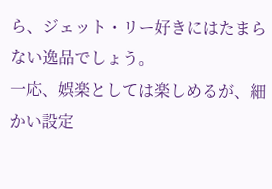ら、ジェット・リー好きにはたまらない逸品でしょう。
一応、娯楽としては楽しめるが、細かい設定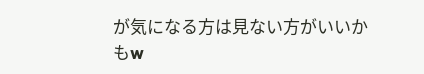が気になる方は見ない方がいいかもw